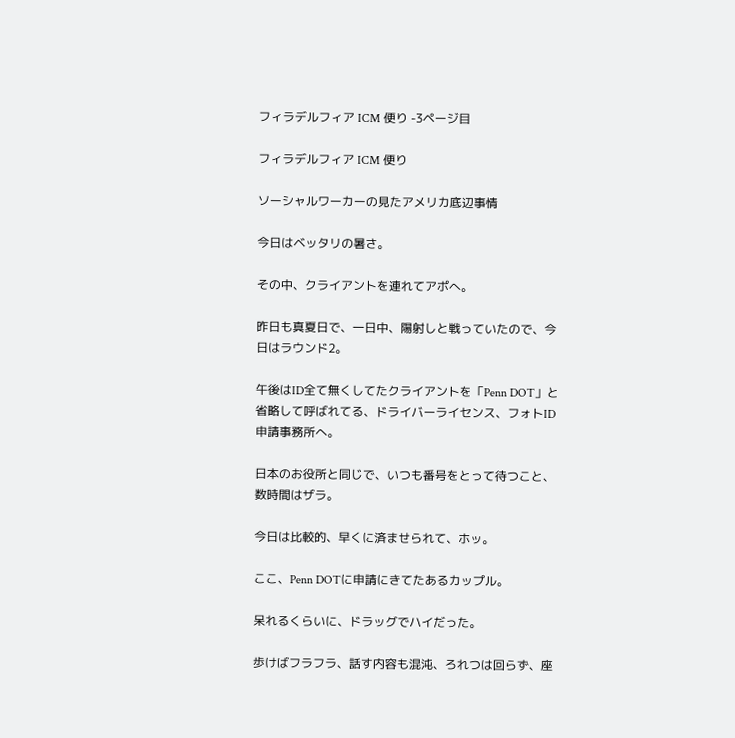フィラデルフィア ICM 便り -3ページ目

フィラデルフィア ICM 便り

ソーシャルワーカーの見たアメリカ底辺事情

今日はベッタリの暑さ。

その中、クライアントを連れてアポへ。

昨日も真夏日で、一日中、陽射しと戦っていたので、今日はラウンド2。

午後はID全て無くしてたクライアントを「Penn DOT」と省略して呼ばれてる、ドライバーライセンス、フォトID申請事務所へ。

日本のお役所と同じで、いつも番号をとって待つこと、数時間はザラ。

今日は比較的、早くに済ませられて、ホッ。

ここ、Penn DOTに申請にきてたあるカップル。

呆れるくらいに、ドラッグでハイだった。

歩けばフラフラ、話す内容も混沌、ろれつは回らず、座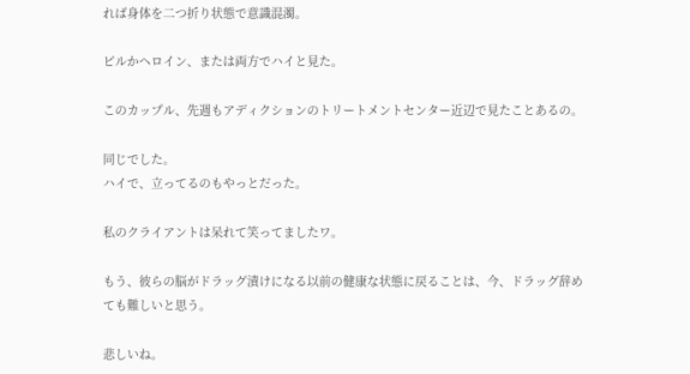れば身体を二つ折り状態で意識混濁。

ピルかヘロイン、または両方でハイと見た。

このカップル、先週もアディクションのトリートメントセンター近辺で見たことあるの。

同じでした。
ハイで、立ってるのもやっとだった。

私のクライアントは呆れて笑ってましたワ。

もう、彼らの脳がドラッグ漬けになる以前の健康な状態に戻ることは、今、ドラッグ辞めても難しいと思う。

悲しいね。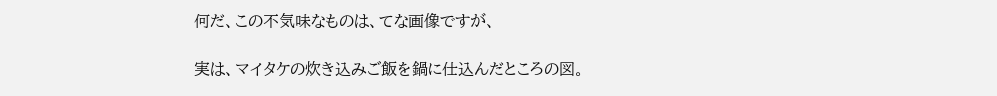何だ、この不気味なものは、てな画像ですが、

実は、マイタケの炊き込みご飯を鍋に仕込んだところの図。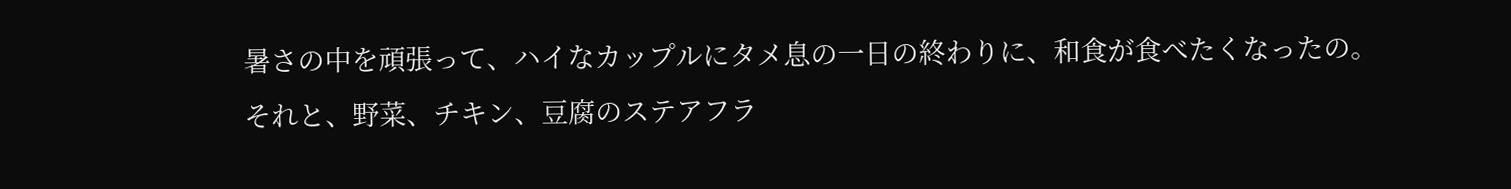暑さの中を頑張って、ハイなカップルにタメ息の一日の終わりに、和食が食べたくなったの。
それと、野菜、チキン、豆腐のステアフラ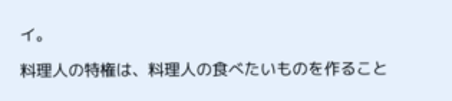イ。

料理人の特権は、料理人の食べたいものを作ること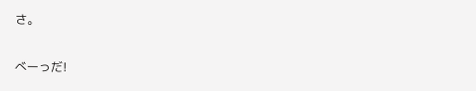さ。

べーっだ!